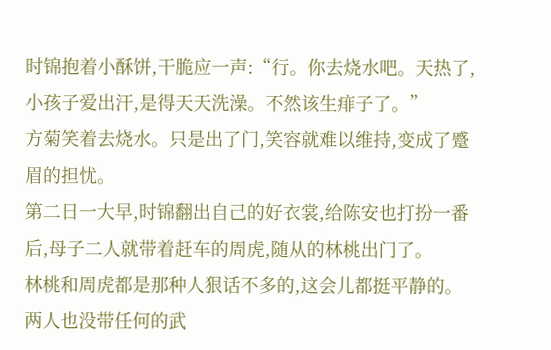时锦抱着小酥饼,干脆应一声:“行。你去烧水吧。天热了,小孩子爱出汗,是得天天洗澡。不然该生痱子了。”
方菊笑着去烧水。只是出了门,笑容就难以维持,变成了蹙眉的担忧。
第二日一大早,时锦翻出自己的好衣裳,给陈安也打扮一番后,母子二人就带着赶车的周虎,随从的林桃出门了。
林桃和周虎都是那种人狠话不多的,这会儿都挺平静的。
两人也没带任何的武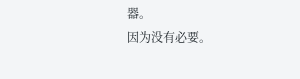器。
因为没有必要。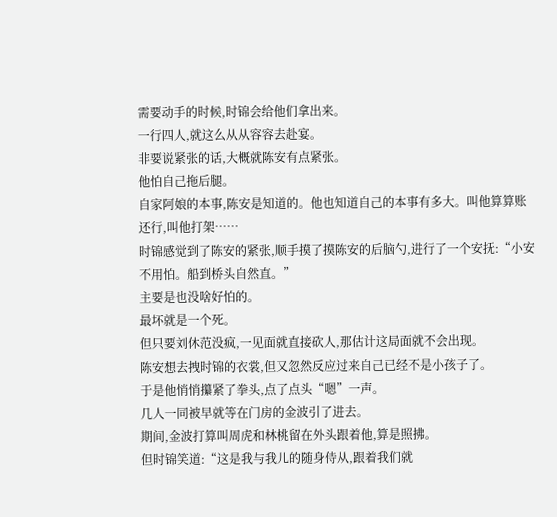需要动手的时候,时锦会给他们拿出来。
一行四人,就这么从从容容去赴宴。
非要说紧张的话,大概就陈安有点紧张。
他怕自己拖后腿。
自家阿娘的本事,陈安是知道的。他也知道自己的本事有多大。叫他算算账还行,叫他打架……
时锦感觉到了陈安的紧张,顺手摸了摸陈安的后脑勺,进行了一个安抚:“小安不用怕。船到桥头自然直。”
主要是也没啥好怕的。
最坏就是一个死。
但只要刘休范没疯,一见面就直接砍人,那估计这局面就不会出现。
陈安想去拽时锦的衣裳,但又忽然反应过来自己已经不是小孩子了。
于是他悄悄攥紧了拳头,点了点头“嗯”一声。
几人一同被早就等在门房的金波引了进去。
期间,金波打算叫周虎和林桃留在外头跟着他,算是照拂。
但时锦笑道:“这是我与我儿的随身侍从,跟着我们就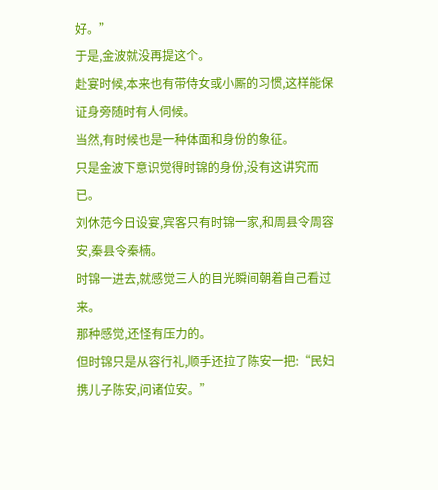好。”
于是,金波就没再提这个。
赴宴时候,本来也有带侍女或小厮的习惯,这样能保证身旁随时有人伺候。
当然,有时候也是一种体面和身份的象征。
只是金波下意识觉得时锦的身份,没有这讲究而已。
刘休范今日设宴,宾客只有时锦一家,和周县令周容安,秦县令秦楠。
时锦一进去,就感觉三人的目光瞬间朝着自己看过来。
那种感觉,还怪有压力的。
但时锦只是从容行礼,顺手还拉了陈安一把:“民妇携儿子陈安,问诸位安。”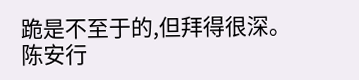跪是不至于的,但拜得很深。
陈安行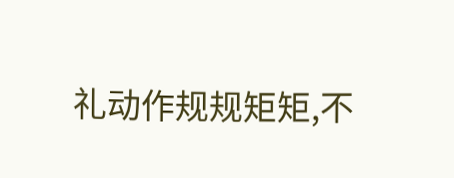礼动作规规矩矩,不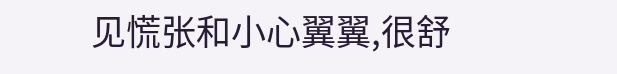见慌张和小心翼翼,很舒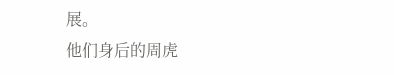展。
他们身后的周虎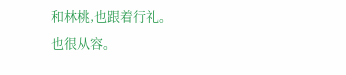和林桃,也跟着行礼。
也很从容。